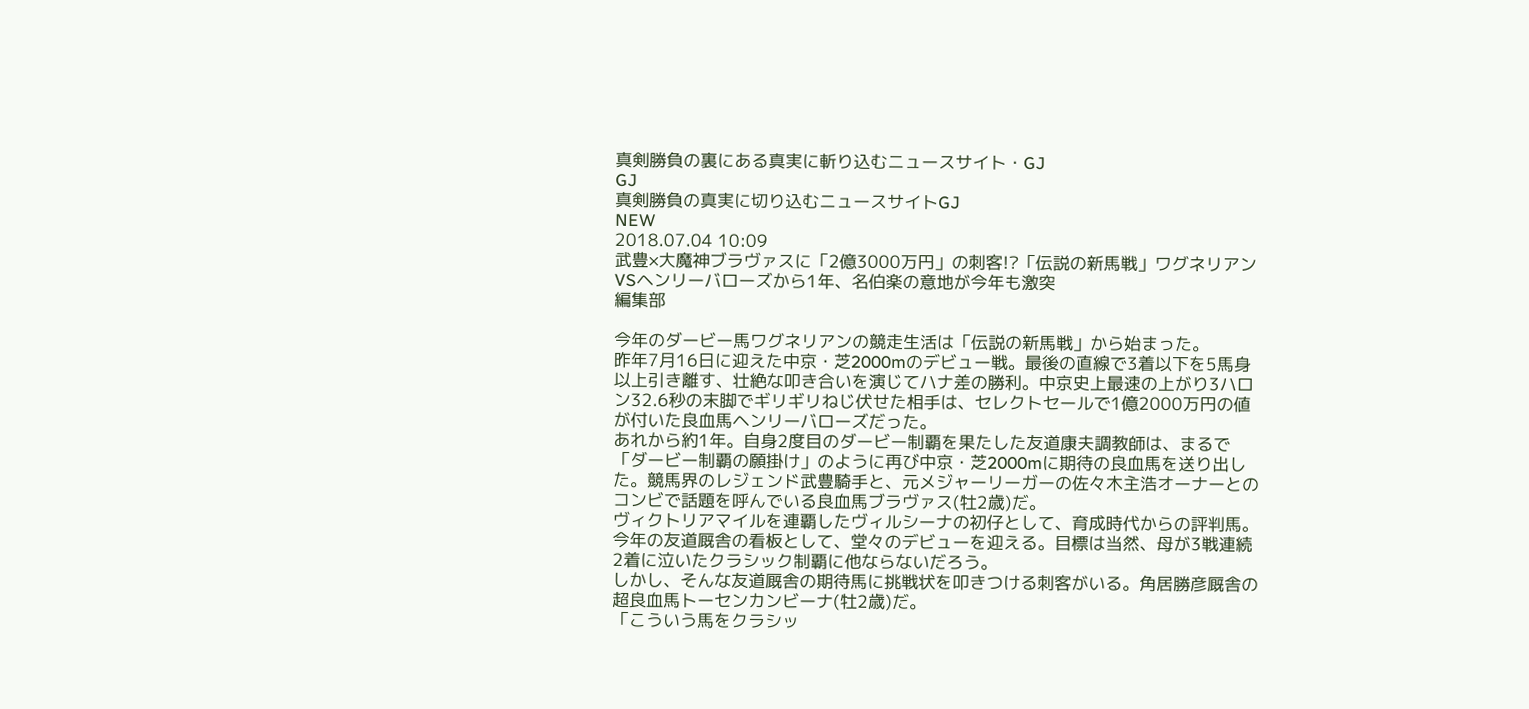真剣勝負の裏にある真実に斬り込むニュースサイト・GJ
GJ
真剣勝負の真実に切り込むニュースサイトGJ
NEW
2018.07.04 10:09
武豊×大魔神ブラヴァスに「2億3000万円」の刺客!?「伝説の新馬戦」ワグネリアンVSヘンリーバローズから1年、名伯楽の意地が今年も激突
編集部

今年のダービー馬ワグネリアンの競走生活は「伝説の新馬戦」から始まった。
昨年7月16日に迎えた中京・芝2000mのデビュー戦。最後の直線で3着以下を5馬身以上引き離す、壮絶な叩き合いを演じてハナ差の勝利。中京史上最速の上がり3ハロン32.6秒の末脚でギリギリねじ伏せた相手は、セレクトセールで1億2000万円の値が付いた良血馬ヘンリーバローズだった。
あれから約1年。自身2度目のダービー制覇を果たした友道康夫調教師は、まるで「ダービー制覇の願掛け」のように再び中京・芝2000mに期待の良血馬を送り出した。競馬界のレジェンド武豊騎手と、元メジャーリーガーの佐々木主浩オーナーとのコンビで話題を呼んでいる良血馬ブラヴァス(牡2歳)だ。
ヴィクトリアマイルを連覇したヴィルシーナの初仔として、育成時代からの評判馬。今年の友道厩舎の看板として、堂々のデビューを迎える。目標は当然、母が3戦連続2着に泣いたクラシック制覇に他ならないだろう。
しかし、そんな友道厩舎の期待馬に挑戦状を叩きつける刺客がいる。角居勝彦厩舎の超良血馬トーセンカンビーナ(牡2歳)だ。
「こういう馬をクラシッ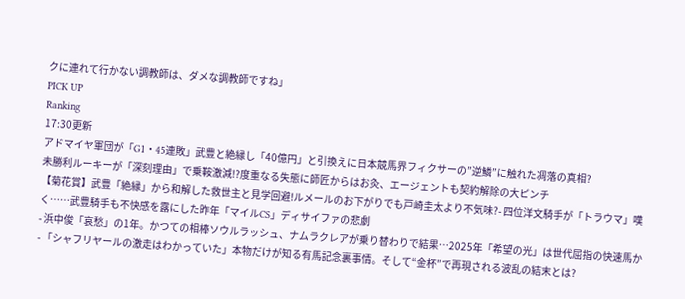クに連れて行かない調教師は、ダメな調教師ですね」
PICK UP
Ranking
17:30更新
アドマイヤ軍団が「G1・45連敗」武豊と絶縁し「40億円」と引換えに日本競馬界フィクサーの”逆鱗”に触れた凋落の真相?
未勝利ルーキーが「深刻理由」で乗鞍激減!?度重なる失態に師匠からはお灸、エージェントも契約解除の大ピンチ
【菊花賞】武豊「絶縁」から和解した救世主と見学回避!ルメールのお下がりでも戸崎圭太より不気味?- 四位洋文騎手が「トラウマ」嘆く……武豊騎手も不快感を露にした昨年「マイルCS」ディサイファの悲劇
- 浜中俊「哀愁」の1年。かつての相棒ソウルラッシュ、ナムラクレアが乗り替わりで結果…2025年「希望の光」は世代屈指の快速馬か
- 「シャフリヤールの激走はわかっていた」本物だけが知る有馬記念裏事情。そして“金杯”で再現される波乱の結末とは?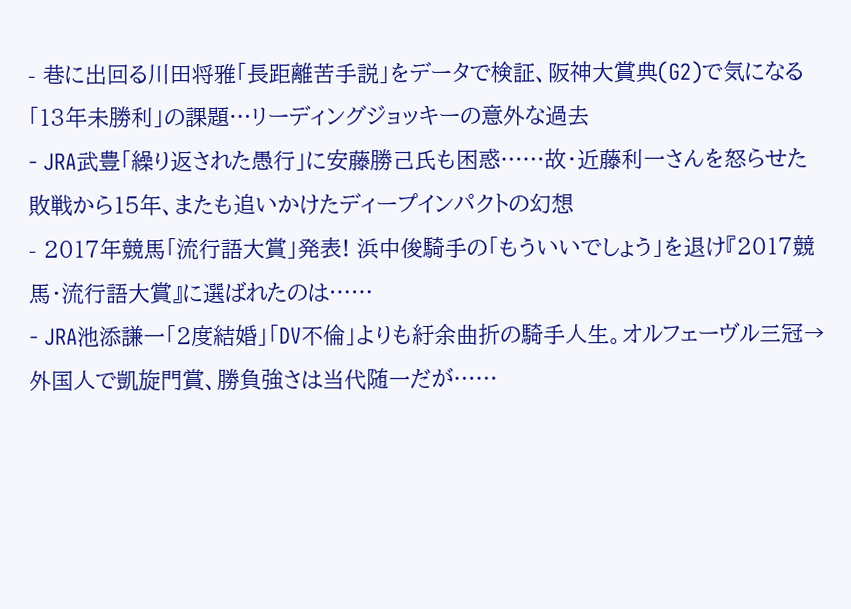- 巷に出回る川田将雅「長距離苦手説」をデータで検証、阪神大賞典(G2)で気になる「13年未勝利」の課題…リーディングジョッキーの意外な過去
- JRA武豊「繰り返された愚行」に安藤勝己氏も困惑……故・近藤利一さんを怒らせた敗戦から15年、またも追いかけたディープインパクトの幻想
- 2017年競馬「流行語大賞」発表! 浜中俊騎手の「もういいでしょう」を退け『2017競馬・流行語大賞』に選ばれたのは……
- JRA池添謙一「2度結婚」「DV不倫」よりも紆余曲折の騎手人生。オルフェーヴル三冠→外国人で凱旋門賞、勝負強さは当代随一だが……